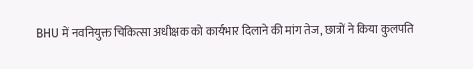BHU में नवनियुक्त चिकित्सा अधीक्षक को कार्यभार दिलाने की मांग तेज, छात्रों ने किया कुलपति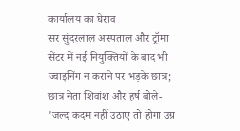कार्यालय का घेराव
सर सुंदरलाल अस्पताल और ट्रॉमा सेंटर में नई नियुक्तियों के बाद भी ज्वाइनिंग न कराने पर भड़के छात्र; छात्र नेता शिवांश और हर्ष बोले- 'जल्द कदम नहीं उठाए तो होगा उग्र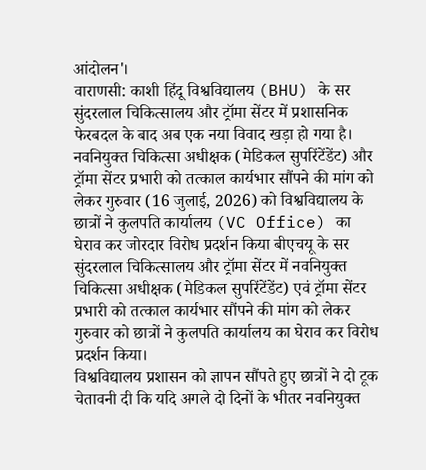आंदोलन'।
वाराणसी: काशी हिंदू विश्वविद्यालय (BHU) के सर सुंदरलाल चिकित्सालय और ट्रॉमा सेंटर में प्रशासनिक फेरबदल के बाद अब एक नया विवाद खड़ा हो गया है। नवनियुक्त चिकित्सा अधीक्षक (मेडिकल सुपरिंटेंडेंट) और ट्रॉमा सेंटर प्रभारी को तत्काल कार्यभार सौंपने की मांग को लेकर गुरुवार (16 जुलाई, 2026) को विश्वविद्यालय के छात्रों ने कुलपति कार्यालय (VC Office) का घेराव कर जोरदार विरोध प्रदर्शन किया बीएचयू के सर सुंदरलाल चिकित्सालय और ट्रॉमा सेंटर में नवनियुक्त चिकित्सा अधीक्षक (मेडिकल सुपरिंटेंडेंट) एवं ट्रॉमा सेंटर प्रभारी को तत्काल कार्यभार सौंपने की मांग को लेकर गुरुवार को छात्रों ने कुलपति कार्यालय का घेराव कर विरोध प्रदर्शन किया।
विश्वविद्यालय प्रशासन को ज्ञापन सौंपते हुए छात्रों ने दो टूक चेतावनी दी कि यदि अगले दो दिनों के भीतर नवनियुक्त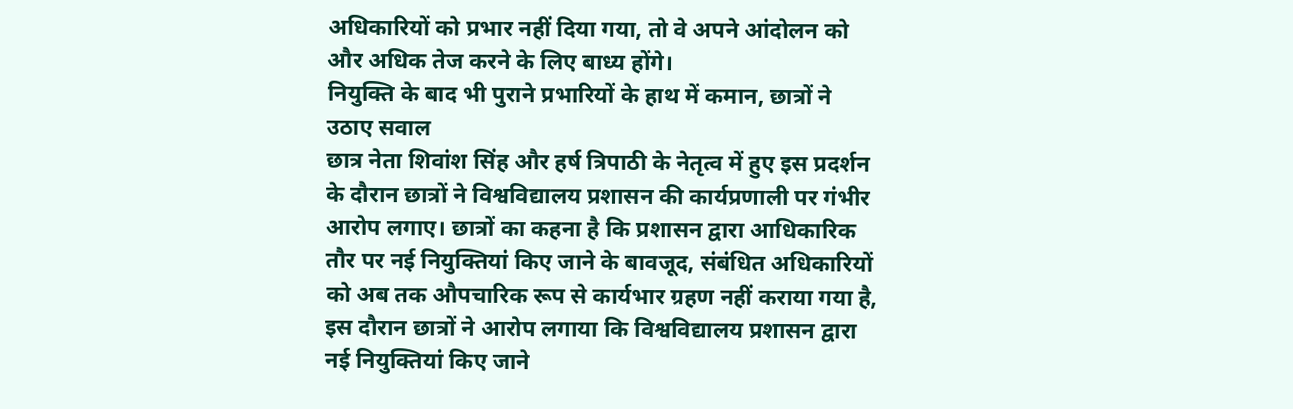अधिकारियों को प्रभार नहीं दिया गया, तो वे अपने आंदोलन को और अधिक तेज करने के लिए बाध्य होंगे।
नियुक्ति के बाद भी पुराने प्रभारियों के हाथ में कमान, छात्रों ने उठाए सवाल
छात्र नेता शिवांश सिंह और हर्ष त्रिपाठी के नेतृत्व में हुए इस प्रदर्शन के दौरान छात्रों ने विश्वविद्यालय प्रशासन की कार्यप्रणाली पर गंभीर आरोप लगाए। छात्रों का कहना है कि प्रशासन द्वारा आधिकारिक तौर पर नई नियुक्तियां किए जाने के बावजूद, संबंधित अधिकारियों को अब तक औपचारिक रूप से कार्यभार ग्रहण नहीं कराया गया है, इस दौरान छात्रों ने आरोप लगाया कि विश्वविद्यालय प्रशासन द्वारा नई नियुक्तियां किए जाने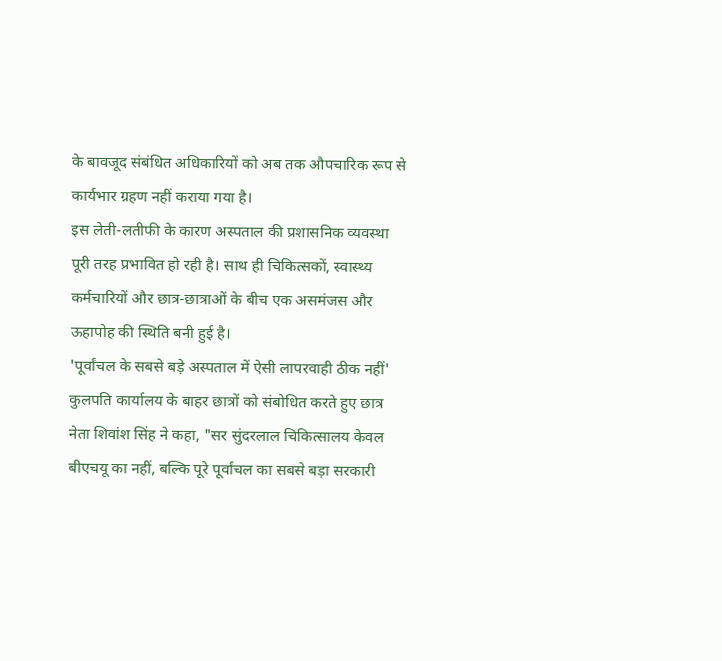के बावजूद संबंधित अधिकारियों को अब तक औपचारिक रूप से कार्यभार ग्रहण नहीं कराया गया है।
इस लेती-लतीफी के कारण अस्पताल की प्रशासनिक व्यवस्था पूरी तरह प्रभावित हो रही है। साथ ही चिकित्सकों, स्वास्थ्य कर्मचारियों और छात्र-छात्राओं के बीच एक असमंजस और ऊहापोह की स्थिति बनी हुई है।
'पूर्वांचल के सबसे बड़े अस्पताल में ऐसी लापरवाही ठीक नहीं'
कुलपति कार्यालय के बाहर छात्रों को संबोधित करते हुए छात्र नेता शिवांश सिंह ने कहा, "सर सुंदरलाल चिकित्सालय केवल बीएचयू का नहीं, बल्कि पूरे पूर्वांचल का सबसे बड़ा सरकारी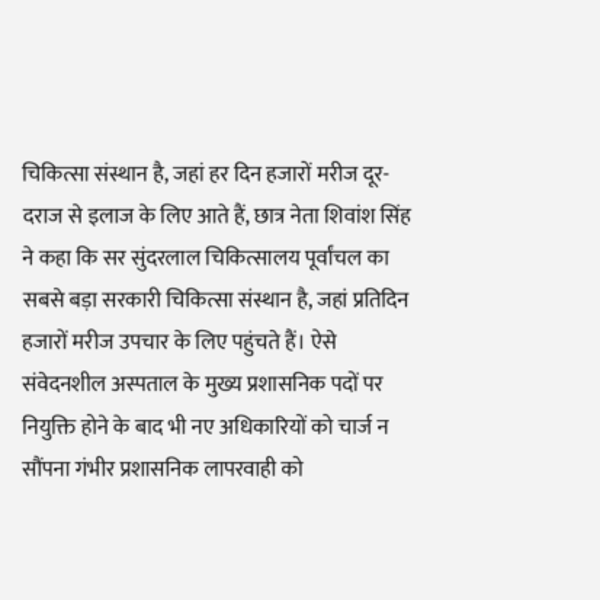चिकित्सा संस्थान है, जहां हर दिन हजारों मरीज दूर-दराज से इलाज के लिए आते हैं, छात्र नेता शिवांश सिंह ने कहा कि सर सुंदरलाल चिकित्सालय पूर्वांचल का सबसे बड़ा सरकारी चिकित्सा संस्थान है, जहां प्रतिदिन हजारों मरीज उपचार के लिए पहुंचते हैं। ऐसे संवेदनशील अस्पताल के मुख्य प्रशासनिक पदों पर नियुक्ति होने के बाद भी नए अधिकारियों को चार्ज न सौंपना गंभीर प्रशासनिक लापरवाही को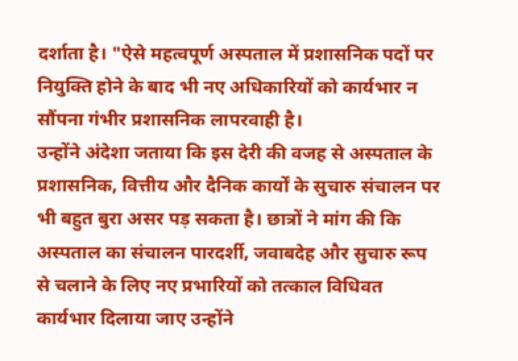दर्शाता है। "ऐसे महत्वपूर्ण अस्पताल में प्रशासनिक पदों पर नियुक्ति होने के बाद भी नए अधिकारियों को कार्यभार न सौंपना गंभीर प्रशासनिक लापरवाही है।
उन्होंने अंदेशा जताया कि इस देरी की वजह से अस्पताल के प्रशासनिक, वित्तीय और दैनिक कार्यों के सुचारु संचालन पर भी बहुत बुरा असर पड़ सकता है। छात्रों ने मांग की कि अस्पताल का संचालन पारदर्शी, जवाबदेह और सुचारु रूप से चलाने के लिए नए प्रभारियों को तत्काल विधिवत कार्यभार दिलाया जाए उन्होंने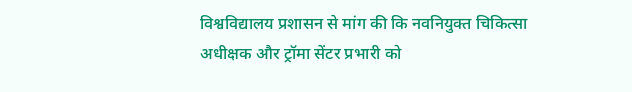विश्वविद्यालय प्रशासन से मांग की कि नवनियुक्त चिकित्सा अधीक्षक और ट्रॉमा सेंटर प्रभारी को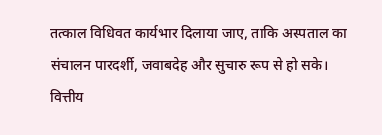तत्काल विधिवत कार्यभार दिलाया जाए, ताकि अस्पताल का संचालन पारदर्शी, जवाबदेह और सुचारु रूप से हो सके।
वित्तीय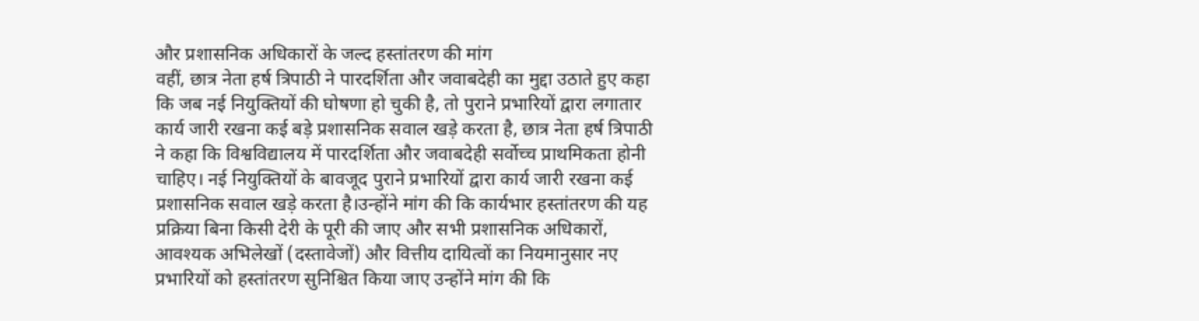और प्रशासनिक अधिकारों के जल्द हस्तांतरण की मांग
वहीं, छात्र नेता हर्ष त्रिपाठी ने पारदर्शिता और जवाबदेही का मुद्दा उठाते हुए कहा कि जब नई नियुक्तियों की घोषणा हो चुकी है, तो पुराने प्रभारियों द्वारा लगातार कार्य जारी रखना कई बड़े प्रशासनिक सवाल खड़े करता है, छात्र नेता हर्ष त्रिपाठी ने कहा कि विश्वविद्यालय में पारदर्शिता और जवाबदेही सर्वोच्च प्राथमिकता होनी चाहिए। नई नियुक्तियों के बावजूद पुराने प्रभारियों द्वारा कार्य जारी रखना कई प्रशासनिक सवाल खड़े करता है।उन्होंने मांग की कि कार्यभार हस्तांतरण की यह प्रक्रिया बिना किसी देरी के पूरी की जाए और सभी प्रशासनिक अधिकारों, आवश्यक अभिलेखों (दस्तावेजों) और वित्तीय दायित्वों का नियमानुसार नए प्रभारियों को हस्तांतरण सुनिश्चित किया जाए उन्होंने मांग की कि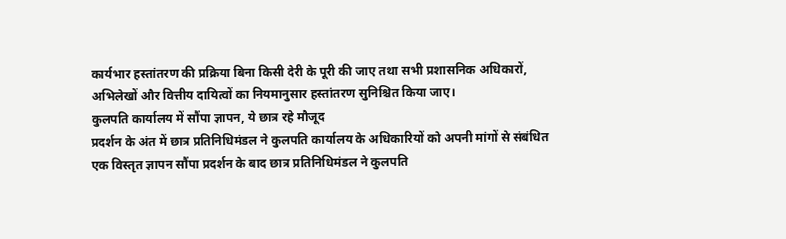कार्यभार हस्तांतरण की प्रक्रिया बिना किसी देरी के पूरी की जाए तथा सभी प्रशासनिक अधिकारों, अभिलेखों और वित्तीय दायित्वों का नियमानुसार हस्तांतरण सुनिश्चित किया जाए।
कुलपति कार्यालय में सौंपा ज्ञापन, ये छात्र रहे मौजूद
प्रदर्शन के अंत में छात्र प्रतिनिधिमंडल ने कुलपति कार्यालय के अधिकारियों को अपनी मांगों से संबंधित एक विस्तृत ज्ञापन सौंपा प्रदर्शन के बाद छात्र प्रतिनिधिमंडल ने कुलपति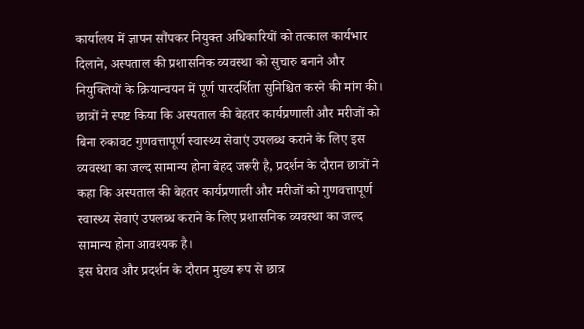कार्यालय में ज्ञापन सौंपकर नियुक्त अधिकारियों को तत्काल कार्यभार दिलाने, अस्पताल की प्रशासनिक व्यवस्था को सुचारु बनाने और नियुक्तियों के क्रियान्वयन में पूर्ण पारदर्शिता सुनिश्चित करने की मांग की। छात्रों ने स्पष्ट किया कि अस्पताल की बेहतर कार्यप्रणाली और मरीजों को बिना रुकावट गुणवत्तापूर्ण स्वास्थ्य सेवाएं उपलब्ध कराने के लिए इस व्यवस्था का जल्द सामान्य होना बेहद जरूरी है, प्रदर्शन के दौरान छात्रों ने कहा कि अस्पताल की बेहतर कार्यप्रणाली और मरीजों को गुणवत्तापूर्ण स्वास्थ्य सेवाएं उपलब्ध कराने के लिए प्रशासनिक व्यवस्था का जल्द सामान्य होना आवश्यक है।
इस घेराव और प्रदर्शन के दौरान मुख्य रूप से छात्र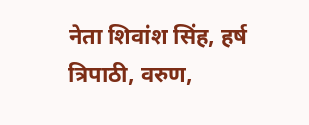नेता शिवांश सिंह, हर्ष त्रिपाठी, वरुण,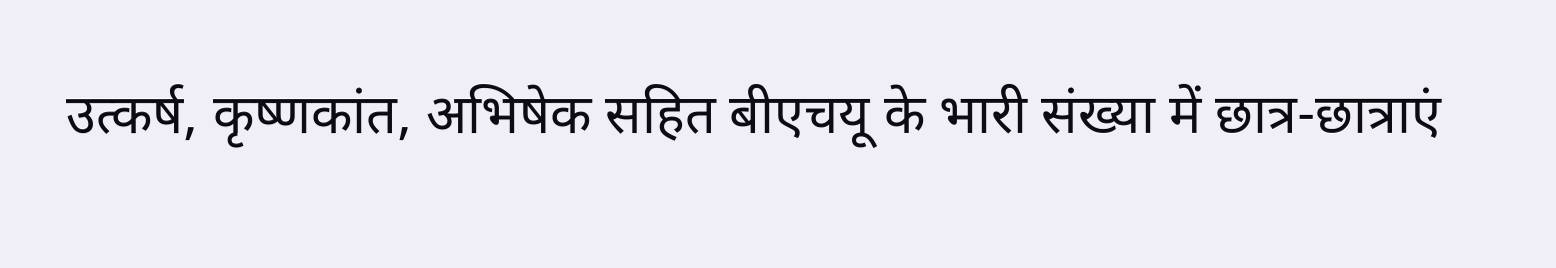उत्कर्ष, कृष्णकांत, अभिषेक सहित बीएचयू के भारी संख्या में छात्र-छात्राएं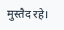मुस्तैद रहे।